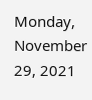Monday, November 29, 2021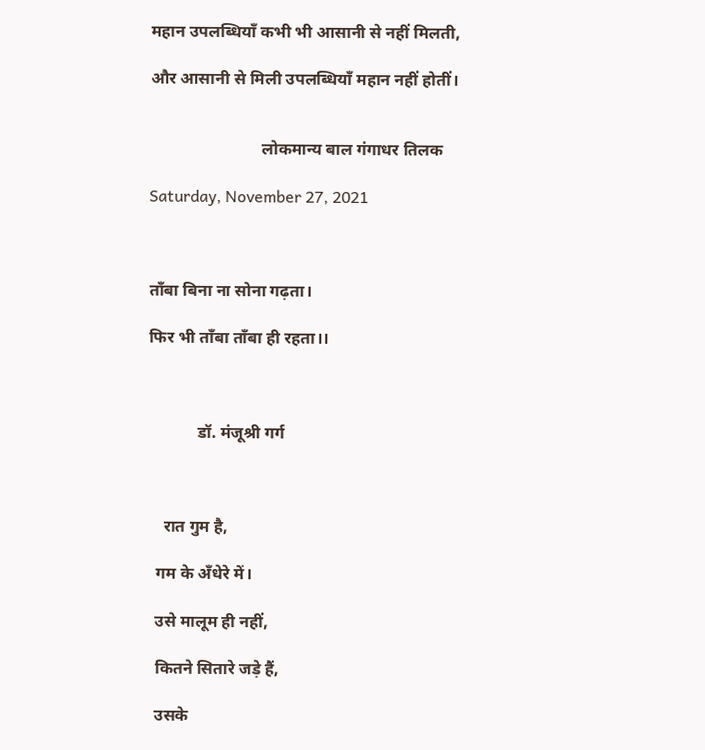महान उपलब्धियाँ कभी भी आसानी से नहीं मिलती,

और आसानी से मिली उपलब्धियाँ महान नहीं होतीं।


                           लोकमान्य बाल गंगाधर तिलक

Saturday, November 27, 2021



ताँबा बिना ना सोना गढ़ता।

फिर भी ताँबा ताँबा ही रहता।।



            डॉ. मंजूश्री गर्ग



    रात गुम है,

  गम के अँधेरे में।

  उसे मालूम ही नहीं,

  कितने सितारे जड़े हैं,

  उसके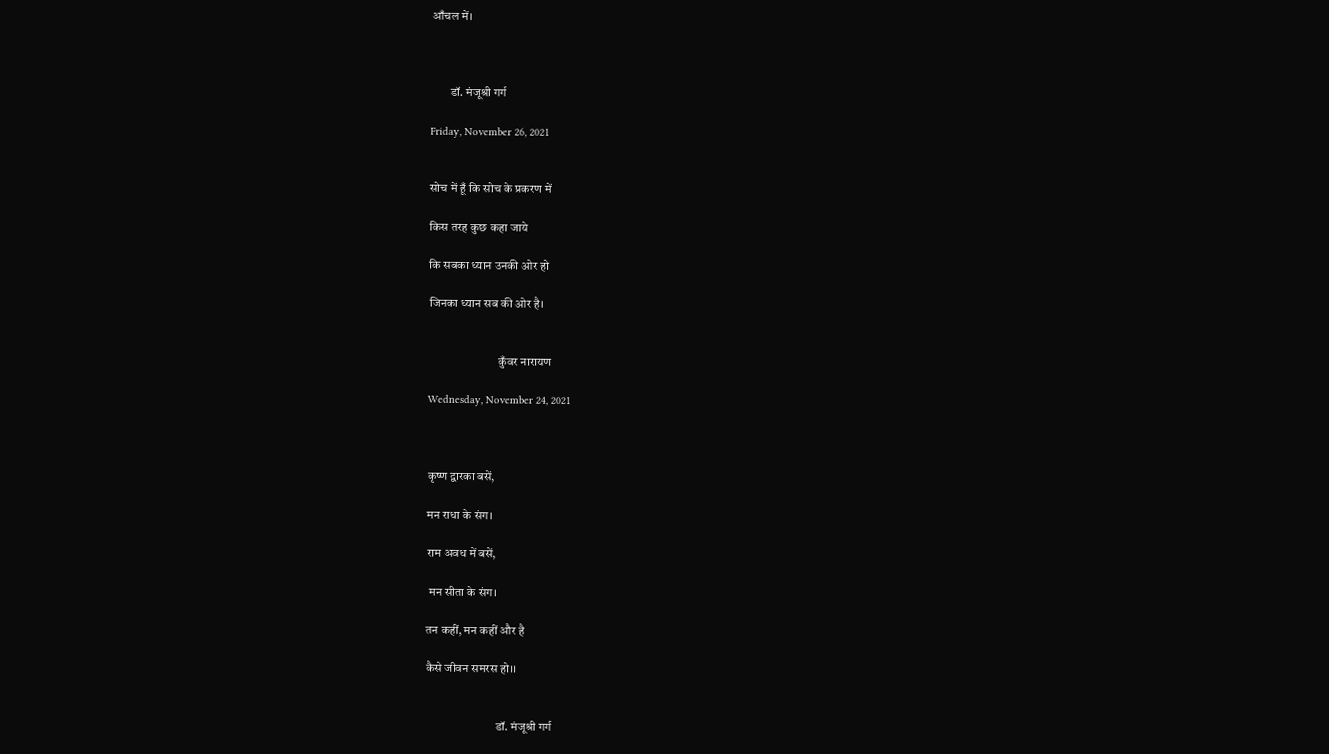आँचल में।



        डॉ. मंजूश्री गर्ग

Friday, November 26, 2021


सोच में हूँ कि सोच के प्रकरण में

किस तरह कुछ कहा जाये

कि सबका ध्यान उनकी ओर हो

जिनका ध्यान सब की ओर है।


                             कुँवर नारायण

Wednesday, November 24, 2021



कृष्ण द्वारका बसें,

मन राधा के संग।

राम अवध में बसें,

 मन सीता के संग।

तन कहीं, मन कहीं और है

कैसे जीवन समरस हो।।


                             डॉ. मंजूश्री गर्ग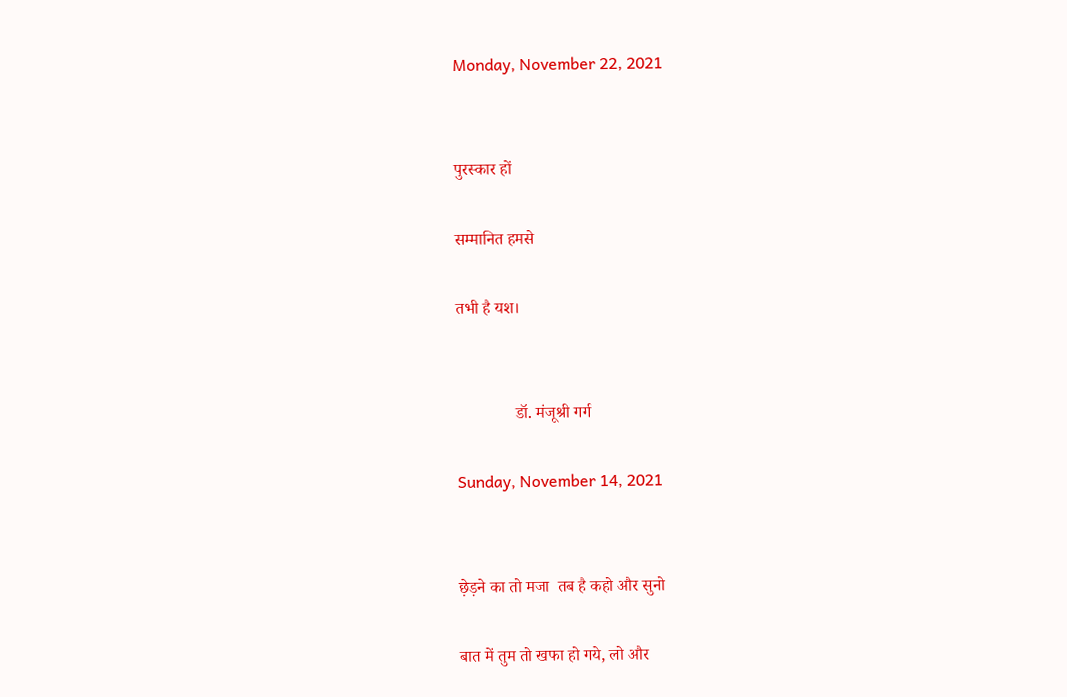Monday, November 22, 2021


पुरस्कार हों

सम्मानित हमसे

तभी है यश।


              डॉ. मंजूश्री गर्ग

Sunday, November 14, 2021


छ़ेड़ने का तो मजा  तब है कहो और सुनो

बात में तुम तो खफा हो गये, लो और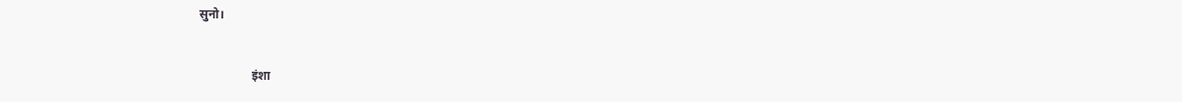सुनो।


                 इंशा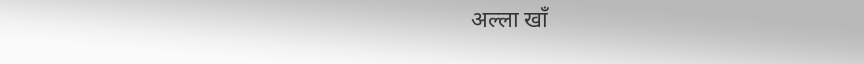अल्ला खाँ